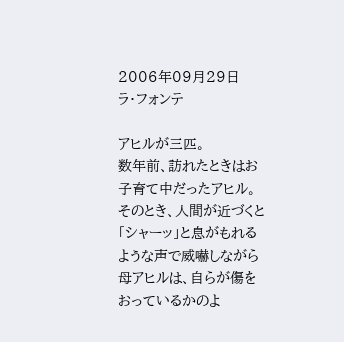2006年09月29日
ラ・フォンテ

アヒルが三匹。
数年前、訪れたときはお子育て中だったアヒル。
そのとき、人間が近づくと
「シャーッ」と息がもれるような声で威嚇しながら
母アヒルは、自らが傷をおっているかのよ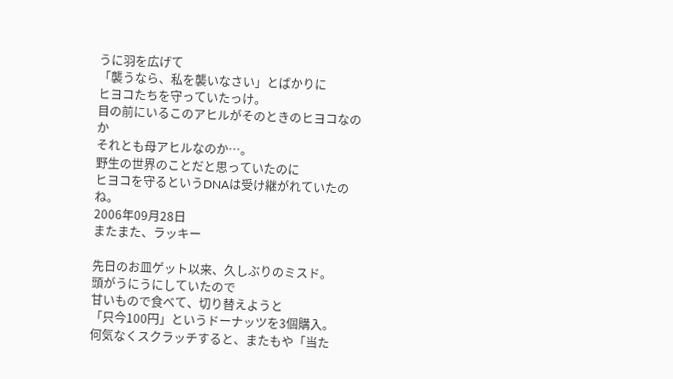うに羽を広げて
「襲うなら、私を襲いなさい」とばかりに
ヒヨコたちを守っていたっけ。
目の前にいるこのアヒルがそのときのヒヨコなのか
それとも母アヒルなのか…。
野生の世界のことだと思っていたのに
ヒヨコを守るというDNAは受け継がれていたのね。
2006年09月28日
またまた、ラッキー

先日のお皿ゲット以来、久しぶりのミスド。
頭がうにうにしていたので
甘いもので食べて、切り替えようと
「只今100円」というドーナッツを3個購入。
何気なくスクラッチすると、またもや「当た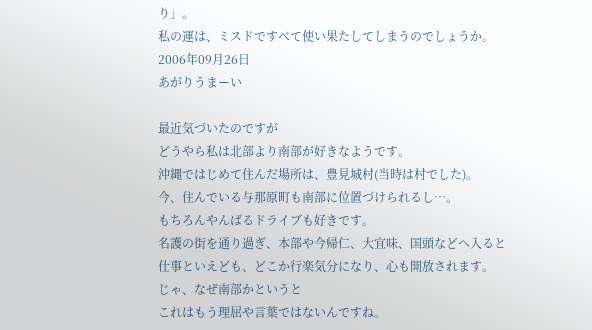り」。
私の運は、ミスドですべて使い果たしてしまうのでしょうか。
2006年09月26日
あがりうまーい

最近気づいたのですが
どうやら私は北部より南部が好きなようです。
沖縄ではじめて住んだ場所は、豊見城村(当時は村でした)。
今、住んでいる与那原町も南部に位置づけられるし…。
もちろんやんばるドライブも好きです。
名護の街を通り過ぎ、本部や今帰仁、大宜味、国頭などへ入ると
仕事といえども、どこか行楽気分になり、心も開放されます。
じゃ、なぜ南部かというと
これはもう理屈や言葉ではないんですね。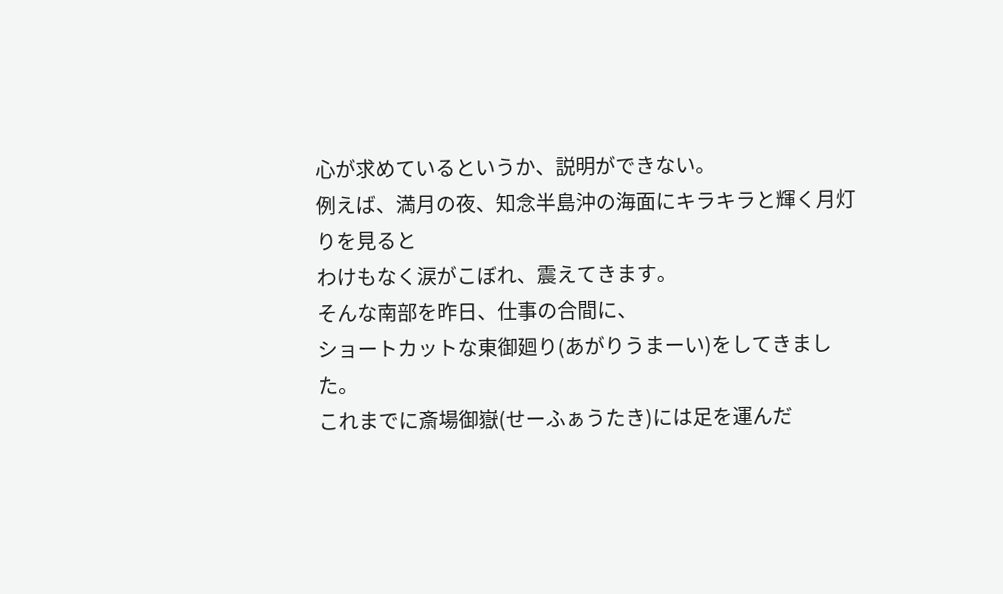心が求めているというか、説明ができない。
例えば、満月の夜、知念半島沖の海面にキラキラと輝く月灯りを見ると
わけもなく涙がこぼれ、震えてきます。
そんな南部を昨日、仕事の合間に、
ショートカットな東御廻り(あがりうまーい)をしてきました。
これまでに斎場御嶽(せーふぁうたき)には足を運んだ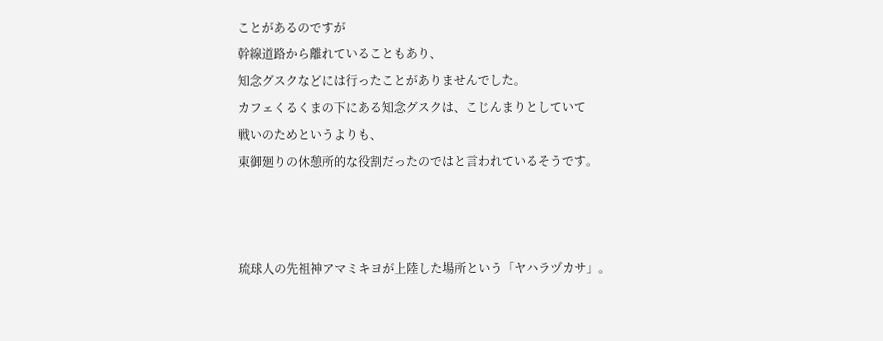ことがあるのですが
幹線道路から離れていることもあり、
知念グスクなどには行ったことがありませんでした。
カフェくるくまの下にある知念グスクは、こじんまりとしていて
戦いのためというよりも、
東御廻りの休憩所的な役割だったのではと言われているそうです。



琉球人の先祖神アマミキヨが上陸した場所という「ヤハラヅカサ」。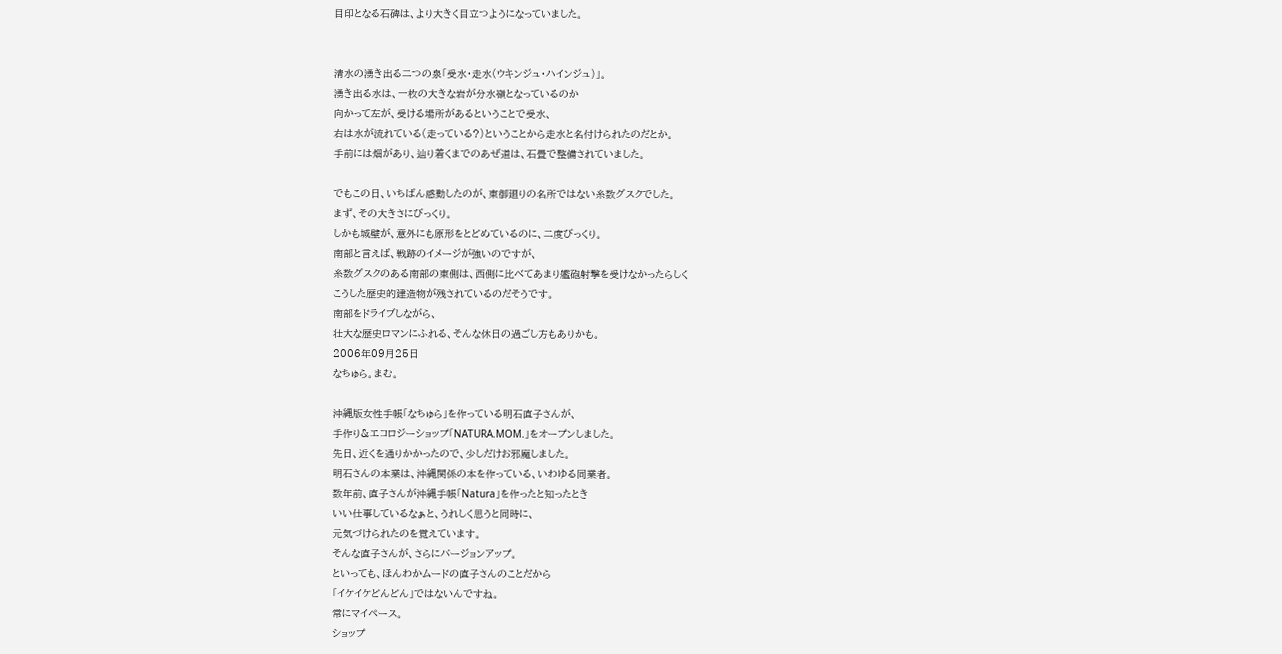目印となる石碑は、より大きく目立つようになっていました。


清水の湧き出る二つの泉「受水・走水(ウキンジュ・ハインジュ)」。
湧き出る水は、一枚の大きな岩が分水嶺となっているのか
向かって左が、受ける場所があるということで受水、
右は水が流れている(走っている?)ということから走水と名付けられたのだとか。
手前には畑があり、辿り着くまでのあぜ道は、石畳で整備されていました。

でもこの日、いちばん感動したのが、東御廻りの名所ではない糸数グスクでした。
まず、その大きさにびっくり。
しかも城壁が、意外にも原形をとどめているのに、二度びっくり。
南部と言えば、戦跡のイメージが強いのですが、
糸数グスクのある南部の東側は、西側に比べてあまり艦砲射撃を受けなかったらしく
こうした歴史的建造物が残されているのだそうです。
南部をドライブしながら、
壮大な歴史ロマンにふれる、そんな休日の過ごし方もありかも。
2006年09月25日
なちゅら。まむ。

沖縄版女性手帳「なちゅら」を作っている明石直子さんが、
手作り&エコロジーショップ「NATURA.MOM.」をオープンしました。
先日、近くを通りかかったので、少しだけお邪魔しました。
明石さんの本業は、沖縄関係の本を作っている、いわゆる同業者。
数年前、直子さんが沖縄手帳「Natura」を作ったと知ったとき
いい仕事しているなぁと、うれしく思うと同時に、
元気づけられたのを覚えています。
そんな直子さんが、さらにバージョンアップ。
といっても、ほんわかムードの直子さんのことだから
「イケイケどんどん」ではないんですね。
常にマイペース。
ショップ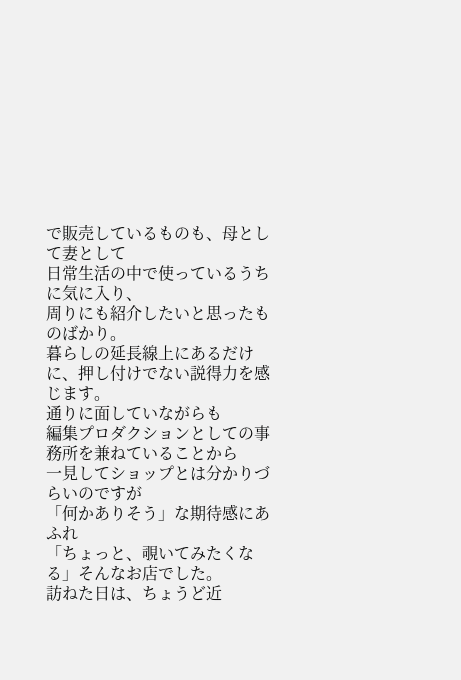で販売しているものも、母として妻として
日常生活の中で使っているうちに気に入り、
周りにも紹介したいと思ったものばかり。
暮らしの延長線上にあるだけに、押し付けでない説得力を感じます。
通りに面していながらも
編集プロダクションとしての事務所を兼ねていることから
一見してショップとは分かりづらいのですが
「何かありそう」な期待感にあふれ
「ちょっと、覗いてみたくなる」そんなお店でした。
訪ねた日は、ちょうど近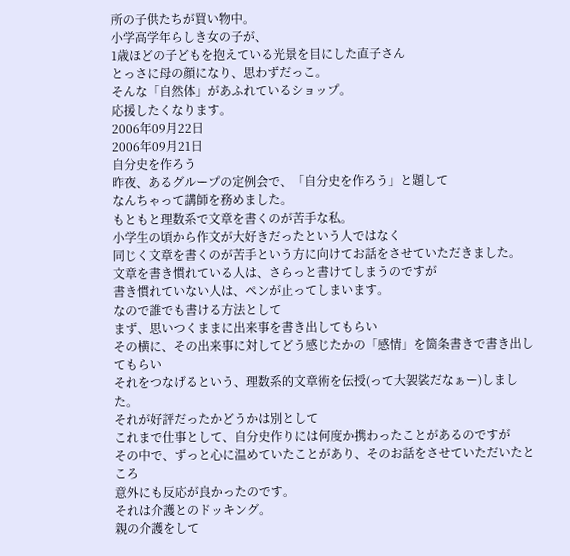所の子供たちが買い物中。
小学高学年らしき女の子が、
1歳ほどの子どもを抱えている光景を目にした直子さん
とっさに母の顔になり、思わずだっこ。
そんな「自然体」があふれているショップ。
応援したくなります。
2006年09月22日
2006年09月21日
自分史を作ろう
昨夜、あるグループの定例会で、「自分史を作ろう」と題して
なんちゃって講師を務めました。
もともと理数系で文章を書くのが苦手な私。
小学生の頃から作文が大好きだったという人ではなく
同じく文章を書くのが苦手という方に向けてお話をさせていただきました。
文章を書き慣れている人は、さらっと書けてしまうのですが
書き慣れていない人は、ペンが止ってしまいます。
なので誰でも書ける方法として
まず、思いつくままに出来事を書き出してもらい
その横に、その出来事に対してどう感じたかの「感情」を箇条書きで書き出してもらい
それをつなげるという、理数系的文章術を伝授(って大袈裟だなぁー)しました。
それが好評だったかどうかは別として
これまで仕事として、自分史作りには何度か携わったことがあるのですが
その中で、ずっと心に温めていたことがあり、そのお話をさせていただいたところ
意外にも反応が良かったのです。
それは介護とのドッキング。
親の介護をして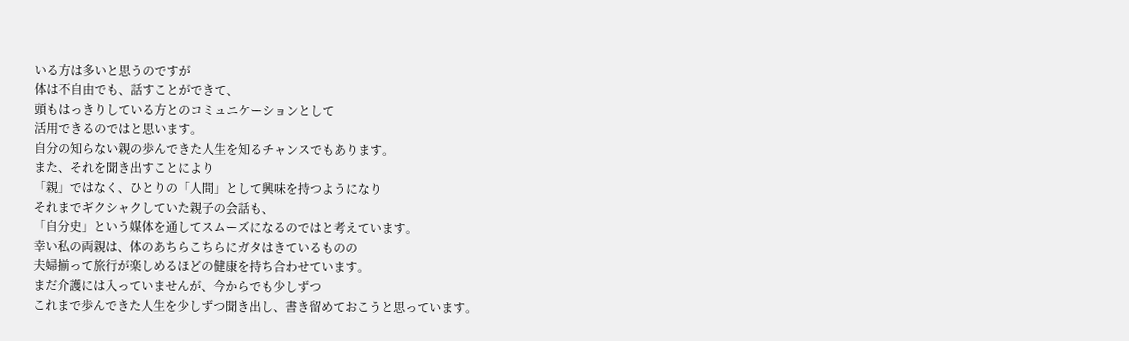いる方は多いと思うのですが
体は不自由でも、話すことができて、
頭もはっきりしている方とのコミュニケーションとして
活用できるのではと思います。
自分の知らない親の歩んできた人生を知るチャンスでもあります。
また、それを聞き出すことにより
「親」ではなく、ひとりの「人間」として興味を持つようになり
それまでギクシャクしていた親子の会話も、
「自分史」という媒体を通してスムーズになるのではと考えています。
幸い私の両親は、体のあちらこちらにガタはきているものの
夫婦揃って旅行が楽しめるほどの健康を持ち合わせています。
まだ介護には入っていませんが、今からでも少しずつ
これまで歩んできた人生を少しずつ聞き出し、書き留めておこうと思っています。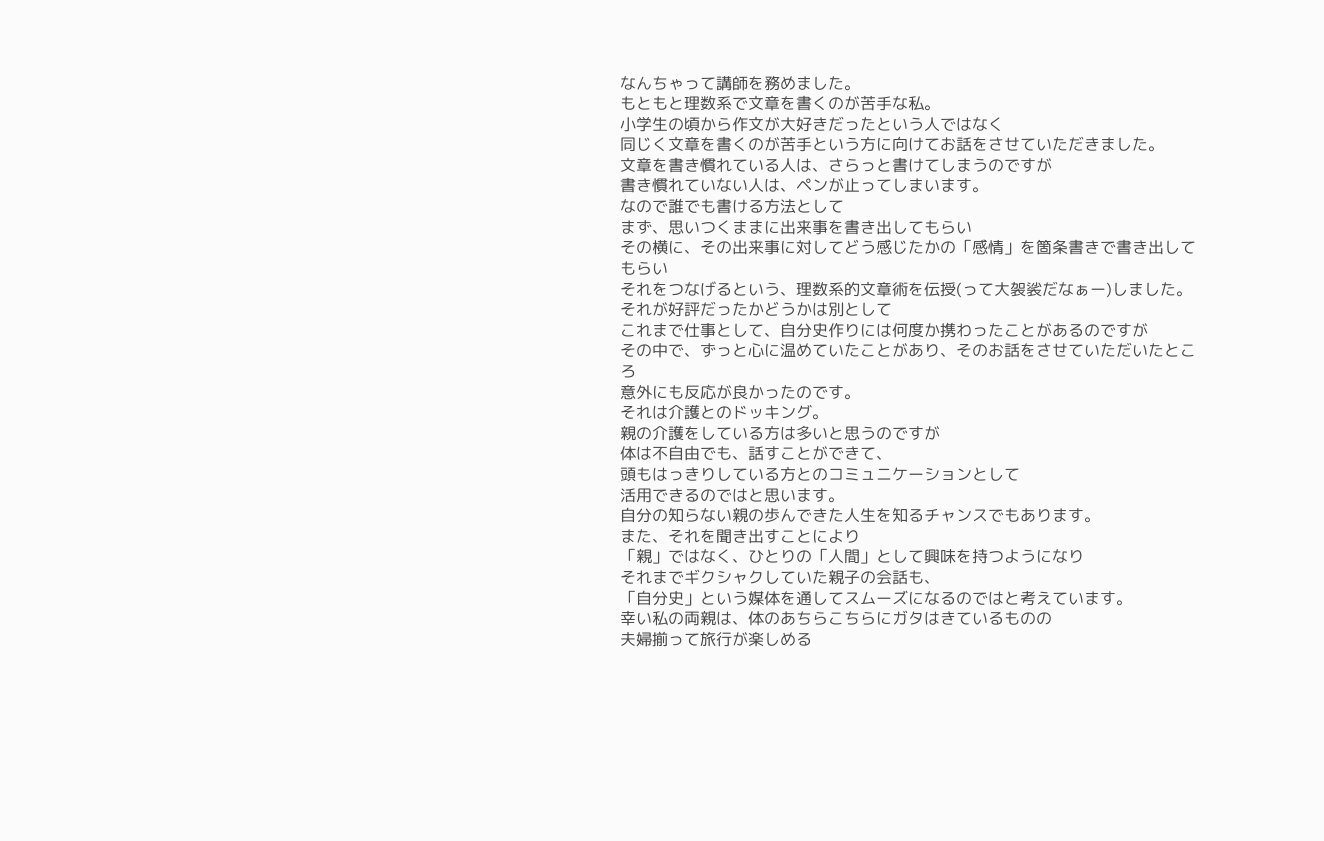なんちゃって講師を務めました。
もともと理数系で文章を書くのが苦手な私。
小学生の頃から作文が大好きだったという人ではなく
同じく文章を書くのが苦手という方に向けてお話をさせていただきました。
文章を書き慣れている人は、さらっと書けてしまうのですが
書き慣れていない人は、ペンが止ってしまいます。
なので誰でも書ける方法として
まず、思いつくままに出来事を書き出してもらい
その横に、その出来事に対してどう感じたかの「感情」を箇条書きで書き出してもらい
それをつなげるという、理数系的文章術を伝授(って大袈裟だなぁー)しました。
それが好評だったかどうかは別として
これまで仕事として、自分史作りには何度か携わったことがあるのですが
その中で、ずっと心に温めていたことがあり、そのお話をさせていただいたところ
意外にも反応が良かったのです。
それは介護とのドッキング。
親の介護をしている方は多いと思うのですが
体は不自由でも、話すことができて、
頭もはっきりしている方とのコミュニケーションとして
活用できるのではと思います。
自分の知らない親の歩んできた人生を知るチャンスでもあります。
また、それを聞き出すことにより
「親」ではなく、ひとりの「人間」として興味を持つようになり
それまでギクシャクしていた親子の会話も、
「自分史」という媒体を通してスムーズになるのではと考えています。
幸い私の両親は、体のあちらこちらにガタはきているものの
夫婦揃って旅行が楽しめる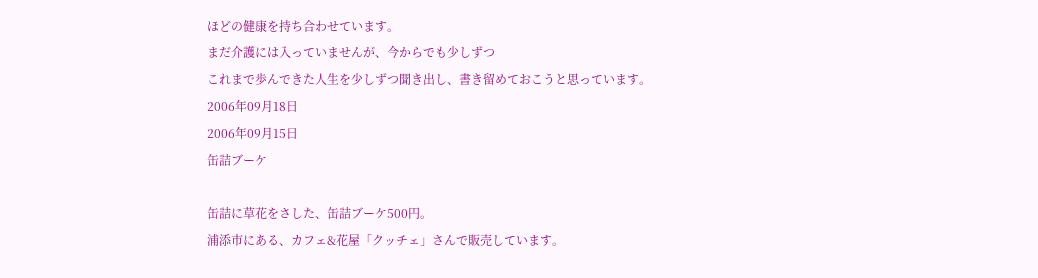ほどの健康を持ち合わせています。
まだ介護には入っていませんが、今からでも少しずつ
これまで歩んできた人生を少しずつ聞き出し、書き留めておこうと思っています。
2006年09月18日
2006年09月15日
缶詰ブーケ

缶詰に草花をさした、缶詰ブーケ500円。
浦添市にある、カフェ&花屋「クッチェ」さんで販売しています。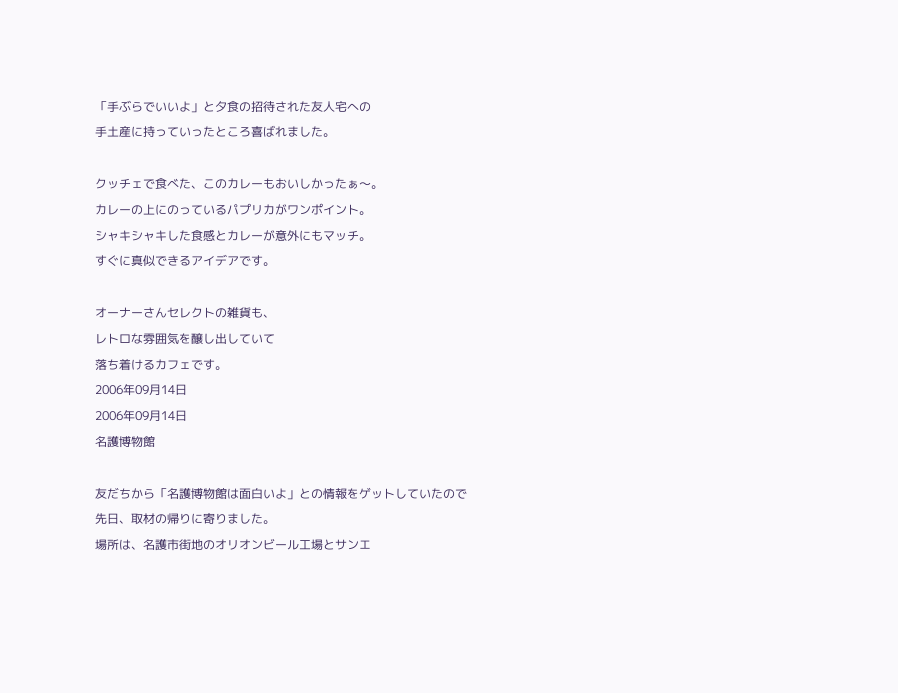「手ぶらでいいよ」と夕食の招待された友人宅への
手土産に持っていったところ喜ばれました。

クッチェで食べた、このカレーもおいしかったぁ〜。
カレーの上にのっているパプリカがワンポイント。
シャキシャキした食感とカレーが意外にもマッチ。
すぐに真似できるアイデアです。

オーナーさんセレクトの雑貨も、
レトロな雰囲気を醸し出していて
落ち着けるカフェです。
2006年09月14日
2006年09月14日
名護博物館

友だちから「名護博物館は面白いよ」との情報をゲットしていたので
先日、取材の帰りに寄りました。
場所は、名護市街地のオリオンビール工場とサンエ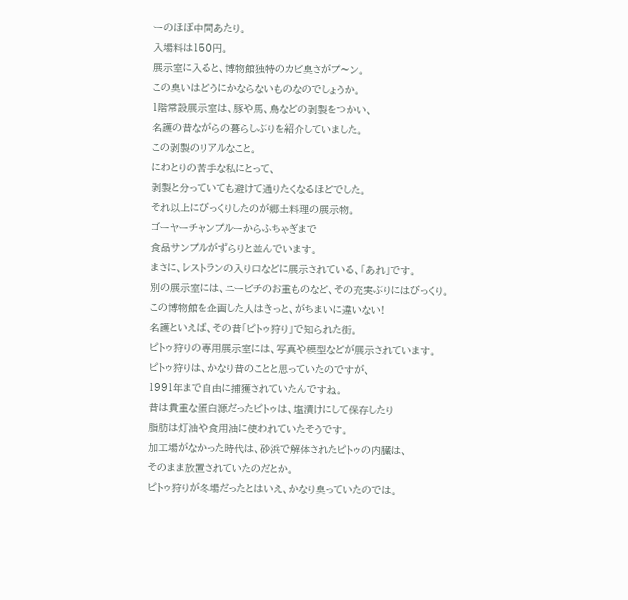ーのほぼ中間あたり。
入場料は150円。
展示室に入ると、博物館独特のカビ臭さがプ〜ン。
この臭いはどうにかならないものなのでしょうか。
1階常設展示室は、豚や馬、鳥などの剥製をつかい、
名護の昔ながらの暮らしぶりを紹介していました。
この剥製のリアルなこと。
にわとりの苦手な私にとって、
剥製と分っていても避けて通りたくなるほどでした。
それ以上にびっくりしたのが郷土料理の展示物。
ゴーヤーチャンプルーからふちゃぎまで
食品サンプルがずらりと並んでいます。
まさに、レストランの入り口などに展示されている、「あれ」です。
別の展示室には、ニービチのお重ものなど、その充実ぶりにはびっくり。
この博物館を企画した人はきっと、がちまいに違いない!
名護といえば、その昔「ピトゥ狩り」で知られた街。
ピトゥ狩りの専用展示室には、写真や模型などが展示されています。
ピトゥ狩りは、かなり昔のことと思っていたのですが、
1991年まで自由に捕獲されていたんですね。
昔は貴重な蛋白源だったピトゥは、塩漬けにして保存したり
脂肪は灯油や食用油に使われていたそうです。
加工場がなかった時代は、砂浜で解体されたピトゥの内臓は、
そのまま放置されていたのだとか。
ピトゥ狩りが冬場だったとはいえ、かなり臭っていたのでは。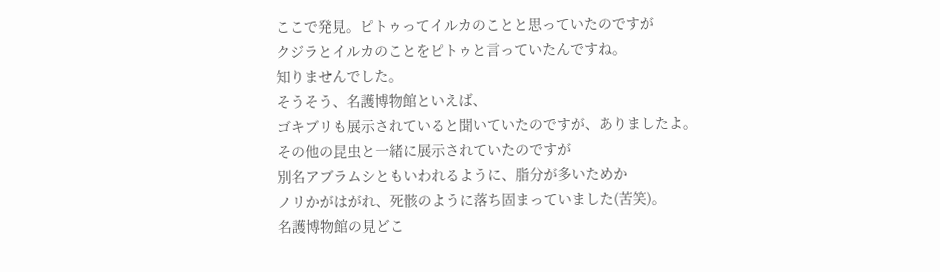ここで発見。ピトゥってイルカのことと思っていたのですが
クジラとイルカのことをピトゥと言っていたんですね。
知りませんでした。
そうそう、名護博物館といえば、
ゴキブリも展示されていると聞いていたのですが、ありましたよ。
その他の昆虫と一緒に展示されていたのですが
別名アブラムシともいわれるように、脂分が多いためか
ノリかがはがれ、死骸のように落ち固まっていました(苦笑)。
名護博物館の見どこ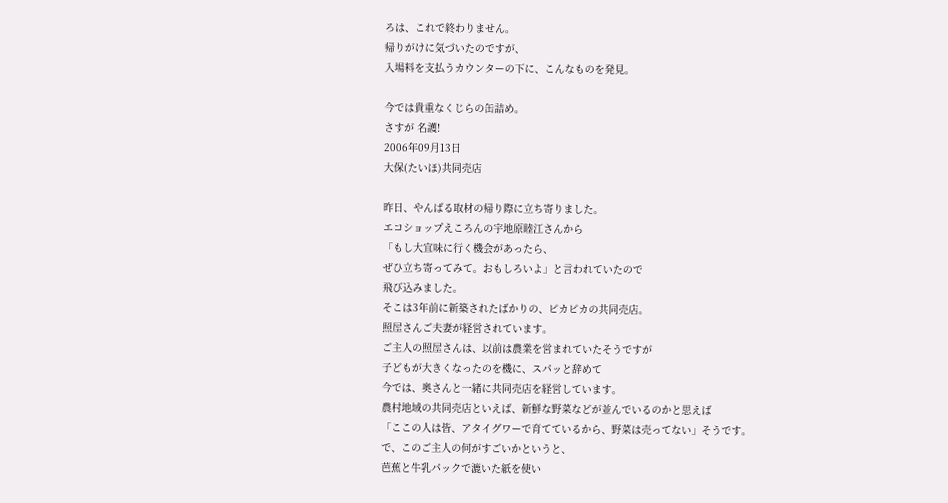ろは、これで終わりません。
帰りがけに気づいたのですが、
入場料を支払うカウンターの下に、こんなものを発見。

今では貴重なくじらの缶詰め。
さすが 名護!
2006年09月13日
大保(たいほ)共同売店

昨日、やんばる取材の帰り際に立ち寄りました。
エコショップえころんの宇地原睦江さんから
「もし大宜味に行く機会があったら、
ぜひ立ち寄ってみて。おもしろいよ」と言われていたので
飛び込みました。
そこは3年前に新築されたばかりの、ピカピカの共同売店。
照屋さんご夫妻が経営されています。
ご主人の照屋さんは、以前は農業を営まれていたそうですが
子どもが大きくなったのを機に、スパッと辞めて
今では、奥さんと一緒に共同売店を経営しています。
農村地域の共同売店といえば、新鮮な野菜などが並んでいるのかと思えば
「ここの人は皆、アタイグワーで育てているから、野菜は売ってない」そうです。
で、このご主人の何がすごいかというと、
芭蕉と牛乳パックで漉いた紙を使い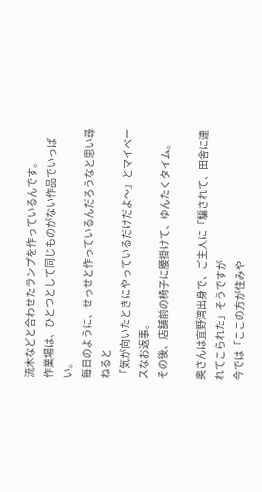流木などと合わせたランプを作っているんです。
作業場は、ひとつとして同じものがない作品でいっぱい。
毎日のように、せっせと作っているんだろうなと思い尋ねると
「気が向いたときにやっているだけだよ〜」とマイペースなお返事。
その後、店舗前の椅子に腰掛けて、ゆんたくタイム。

奥さんは宜野湾出身で、ご主人に「騙されて、田舎に連れてこられた」そうですが
今では「ここの方が住みや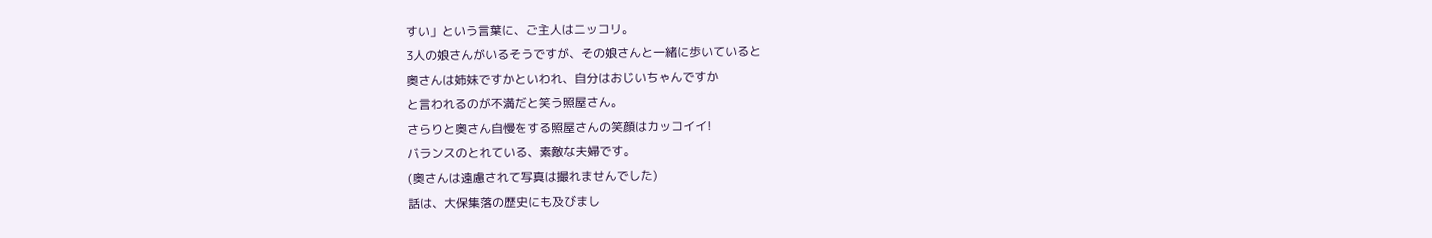すい」という言葉に、ご主人はニッコリ。
3人の娘さんがいるそうですが、その娘さんと一緒に歩いていると
奥さんは姉妹ですかといわれ、自分はおじいちゃんですか
と言われるのが不満だと笑う照屋さん。
さらりと奥さん自慢をする照屋さんの笑顔はカッコイイ!
バランスのとれている、素敵な夫婦です。
(奥さんは遠慮されて写真は撮れませんでした)
話は、大保集落の歴史にも及びまし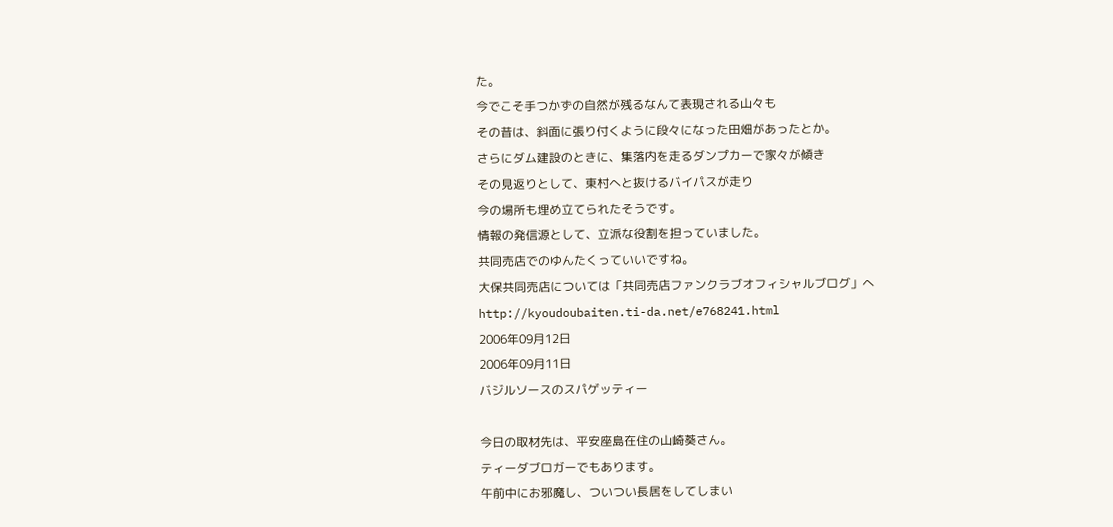た。
今でこそ手つかずの自然が残るなんて表現される山々も
その昔は、斜面に張り付くように段々になった田畑があったとか。
さらにダム建設のときに、集落内を走るダンプカーで家々が傾き
その見返りとして、東村へと抜けるバイパスが走り
今の場所も埋め立てられたそうです。
情報の発信源として、立派な役割を担っていました。
共同売店でのゆんたくっていいですね。
大保共同売店については「共同売店ファンクラブオフィシャルブログ」へ
http://kyoudoubaiten.ti-da.net/e768241.html
2006年09月12日
2006年09月11日
バジルソースのスパゲッティー

今日の取材先は、平安座島在住の山崎葵さん。
ティーダブロガーでもあります。
午前中にお邪魔し、ついつい長居をしてしまい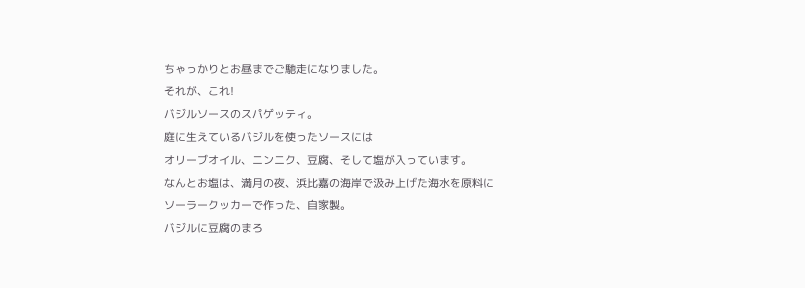ちゃっかりとお昼までご馳走になりました。
それが、これ!
バジルソースのスパゲッティ。
庭に生えているバジルを使ったソースには
オリーブオイル、ニンニク、豆腐、そして塩が入っています。
なんとお塩は、満月の夜、浜比嘉の海岸で汲み上げた海水を原料に
ソーラークッカーで作った、自家製。
バジルに豆腐のまろ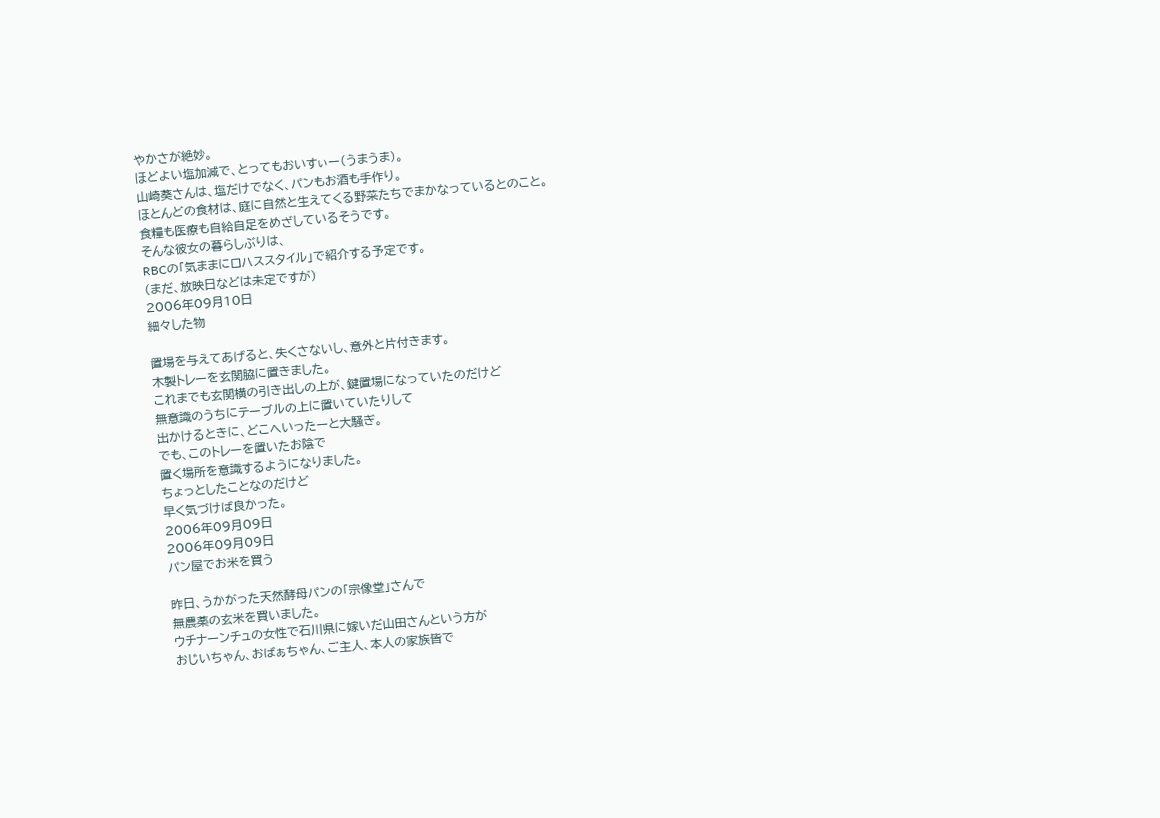やかさが絶妙。
ほどよい塩加減で、とってもおいすぃー(うまうま)。
山崎葵さんは、塩だけでなく、パンもお酒も手作り。
ほとんどの食材は、庭に自然と生えてくる野菜たちでまかなっているとのこと。
食糧も医療も自給自足をめざしているそうです。
そんな彼女の暮らしぶりは、
RBCの「気ままにロハススタイル」で紹介する予定です。
(まだ、放映日などは未定ですが)
2006年09月10日
細々した物

置場を与えてあげると、失くさないし、意外と片付きます。
木製トレーを玄関脇に置きました。
これまでも玄関横の引き出しの上が、鍵置場になっていたのだけど
無意識のうちにテーブルの上に置いていたりして
出かけるときに、どこへいったーと大騒ぎ。
でも、このトレーを置いたお陰で
置く場所を意識するようになりました。
ちょっとしたことなのだけど
早く気づけば良かった。
2006年09月09日
2006年09月09日
パン屋でお米を買う

昨日、うかがった天然酵母パンの「宗像堂」さんで
無農薬の玄米を買いました。
ウチナーンチュの女性で石川県に嫁いだ山田さんという方が
おじいちゃん、おばぁちゃん、ご主人、本人の家族皆で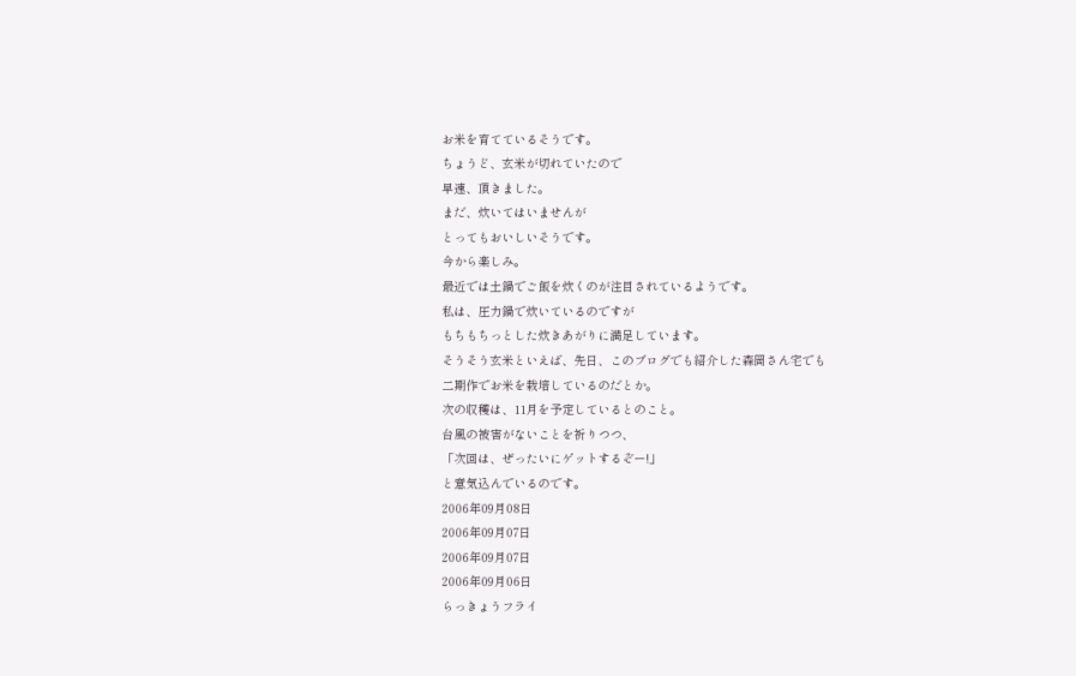お米を育てているそうです。
ちょうど、玄米が切れていたので
早速、頂きました。
まだ、炊いてはいませんが
とってもおいしいそうです。
今から楽しみ。
最近では土鍋でご飯を炊くのが注目されているようです。
私は、圧力鍋で炊いているのですが
もちもちっとした炊きあがりに満足しています。
そうそう玄米といえば、先日、このブログでも紹介した森岡さん宅でも
二期作でお米を栽培しているのだとか。
次の収穫は、11月を予定しているとのこと。
台風の被害がないことを祈りつつ、
「次回は、ぜったいにゲットするぞー!」
と意気込んでいるのです。
2006年09月08日
2006年09月07日
2006年09月07日
2006年09月06日
らっきょうフライ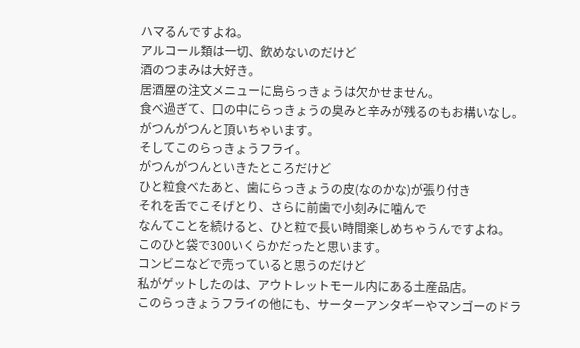ハマるんですよね。
アルコール類は一切、飲めないのだけど
酒のつまみは大好き。
居酒屋の注文メニューに島らっきょうは欠かせません。
食べ過ぎて、口の中にらっきょうの臭みと辛みが残るのもお構いなし。
がつんがつんと頂いちゃいます。
そしてこのらっきょうフライ。
がつんがつんといきたところだけど
ひと粒食べたあと、歯にらっきょうの皮(なのかな)が張り付き
それを舌でこそげとり、さらに前歯で小刻みに噛んで
なんてことを続けると、ひと粒で長い時間楽しめちゃうんですよね。
このひと袋で300いくらかだったと思います。
コンビニなどで売っていると思うのだけど
私がゲットしたのは、アウトレットモール内にある土産品店。
このらっきょうフライの他にも、サーターアンタギーやマンゴーのドラ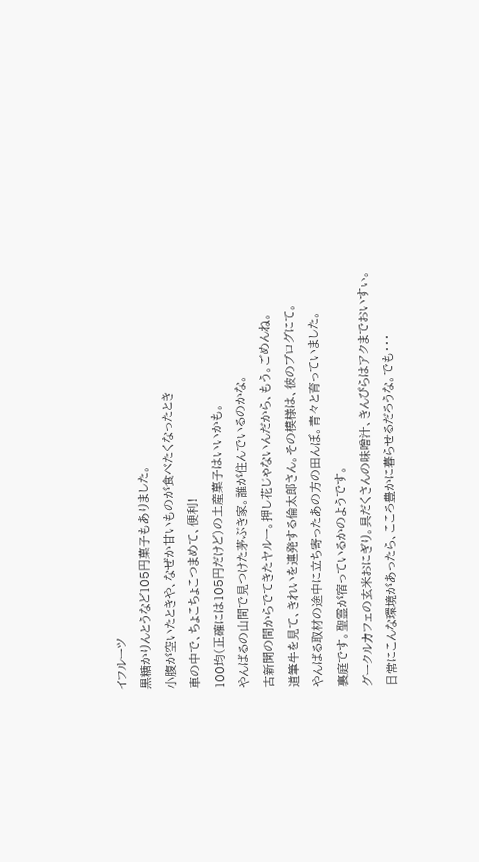イフルーツ
黒糖かりんとうなど105円菓子もありました。
小腹が空いたときや、なぜか甘いものが食べたくなったとき
車の中で、ちょこちょこつまめて、便利!
100均(正確には105円だけど)の土産菓子はいいかも。
やんばるの山間で見つけた茅ぶき家。誰が住んでいるのかな。
古新聞の間からでてきたヤルー。押し花じゃないんだから、もう。ごめんね。
道筆牛を見て、きれいを連発する倫太郎さん。その模様は、彼のブログにて。
やんばる取材の途中に立ち寄ったあの方の田んぼ。青々と育っていました。
裏庭です。聖霊が宿っているかのようです。
グークルカフェの玄米おにぎり。具だくさんの味噌汁、きんぴらはアクまでおいすぃ。
日常にこんな環境があったら、こころ豊かに暮らせるだろうな。でも・・・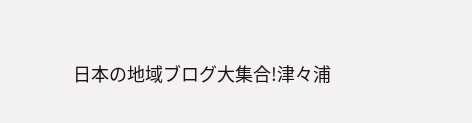日本の地域ブログ大集合!津々浦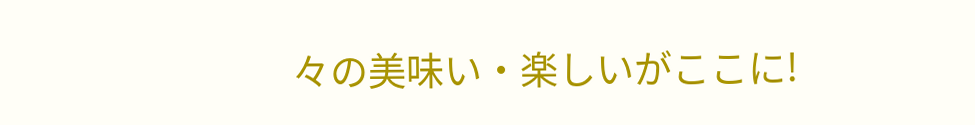々の美味い・楽しいがここに!